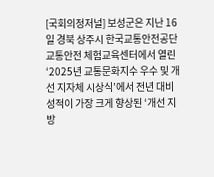[국회의정저널] 보성군은 지난 16일 경북 상주시 한국교통안전공단 교통안전 체험교육센터에서 열린 ‘2025년 교통문화지수 우수 및 개선 지자체 시상식’에서 전년 대비 성적이 가장 크게 향상된 ‘개선 지방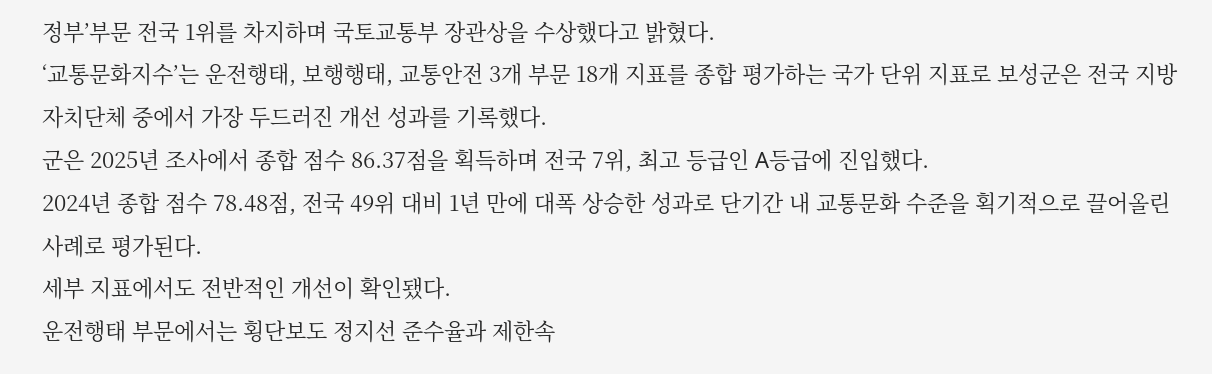정부’부문 전국 1위를 차지하며 국토교통부 장관상을 수상했다고 밝혔다.
‘교통문화지수’는 운전행태, 보행행태, 교통안전 3개 부문 18개 지표를 종합 평가하는 국가 단위 지표로 보성군은 전국 지방자치단체 중에서 가장 두드러진 개선 성과를 기록했다.
군은 2025년 조사에서 종합 점수 86.37점을 획득하며 전국 7위, 최고 등급인 A등급에 진입했다.
2024년 종합 점수 78.48점, 전국 49위 대비 1년 만에 대폭 상승한 성과로 단기간 내 교통문화 수준을 획기적으로 끌어올린 사례로 평가된다.
세부 지표에서도 전반적인 개선이 확인됐다.
운전행태 부문에서는 횡단보도 정지선 준수율과 제한속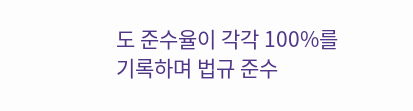도 준수율이 각각 100%를 기록하며 법규 준수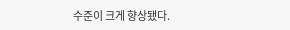수준이 크게 향상됐다.